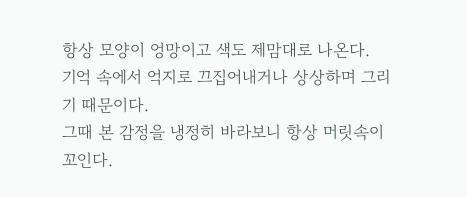항상 모양이 엉망이고 색도 제맘대로 나온다.
기억 속에서 억지로 끄집어내거나 상상하며 그리기 때문이다.
그때 본 감정을 냉정히 바라보니 항상 머릿속이 꼬인다.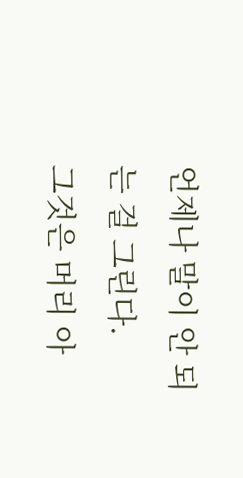언제나 말이 안 되는 걸 그린다.
그것은 머리 아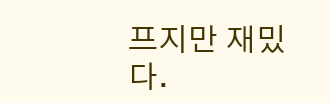프지만 재밌다.